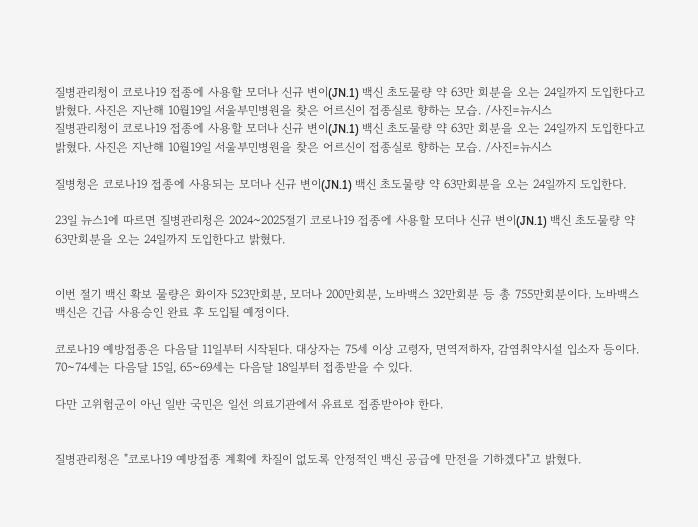질병관리청이 코로나19 접종에 사용할 모더나 신규 변이(JN.1) 백신 초도물량 약 63만 회분을 오는 24일까지 도입한다고 밝혔다. 사진은 지난해 10월19일 서울부민병원을 찾은 어르신이 접종실로 향하는 모습. /사진=뉴시스
질병관리청이 코로나19 접종에 사용할 모더나 신규 변이(JN.1) 백신 초도물량 약 63만 회분을 오는 24일까지 도입한다고 밝혔다. 사진은 지난해 10월19일 서울부민병원을 찾은 어르신이 접종실로 향하는 모습. /사진=뉴시스

질병청은 코로나19 접종에 사용되는 모더나 신규 변이(JN.1) 백신 초도물량 약 63만회분을 오는 24일까지 도입한다.

23일 뉴스1에 따르면 질병관리청은 2024~2025절기 코로나19 접종에 사용할 모더나 신규 변이(JN.1) 백신 초도물량 약 63만회분을 오는 24일까지 도입한다고 밝혔다.


이번 절기 백신 확보 물량은 화이자 523만회분, 모더나 200만회분, 노바백스 32만회분 등 총 755만회분이다. 노바백스 백신은 긴급 사용승인 완료 후 도입될 예정이다.

코로나19 예방접종은 다음달 11일부터 시작된다. 대상자는 75세 이상 고령자, 면역저하자, 감염취약시설 입소자 등이다. 70~74세는 다음달 15일, 65~69세는 다음달 18일부터 접종받을 수 있다.

다만 고위험군이 아닌 일반 국민은 일선 의료기관에서 유료로 접종받아야 한다.


질병관리청은 "코로나19 예방접종 계획에 차질이 없도록 안정적인 백신 공급에 만전을 기하겠다"고 밝혔다.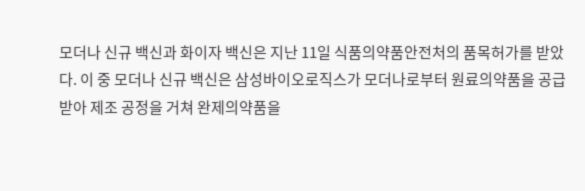모더나 신규 백신과 화이자 백신은 지난 11일 식품의약품안전처의 품목허가를 받았다. 이 중 모더나 신규 백신은 삼성바이오로직스가 모더나로부터 원료의약품을 공급받아 제조 공정을 거쳐 완제의약품을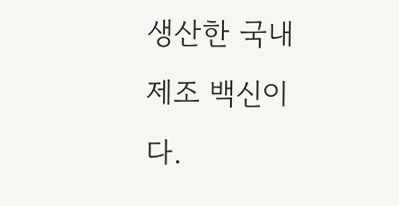생산한 국내 제조 백신이다.